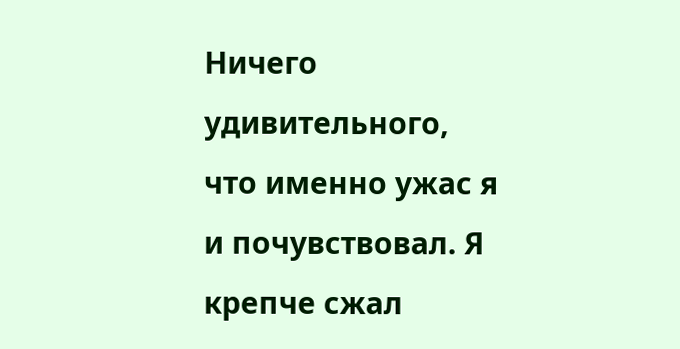Ничего удивительного, что именно ужас я и почувствовал. Я крепче сжал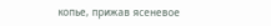копье, прижав ясеневое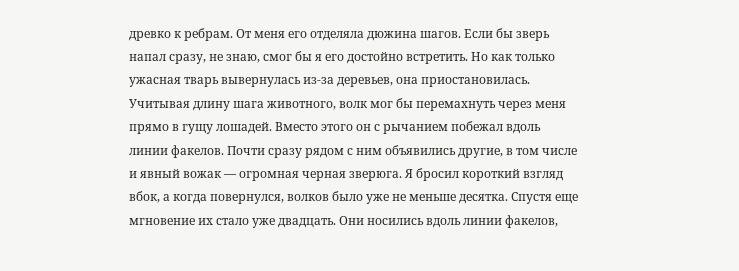древко к ребрам. От меня его отделяла дюжина шагов. Если бы зверь напал сразу, не знаю, смог бы я его достойно встретить. Но как только ужасная тварь вывернулась из-за деревьев, она приостановилась. Учитывая длину шага животного, волк мог бы перемахнуть через меня прямо в гущу лошадей. Вместо этого он с рычанием побежал вдоль линии факелов. Почти сразу рядом с ним объявились другие, в том числе и явный вожак — огромная черная зверюга. Я бросил короткий взгляд вбок, а когда повернулся, волков было уже не меньше десятка. Спустя еще мгновение их стало уже двадцать. Они носились вдоль линии факелов,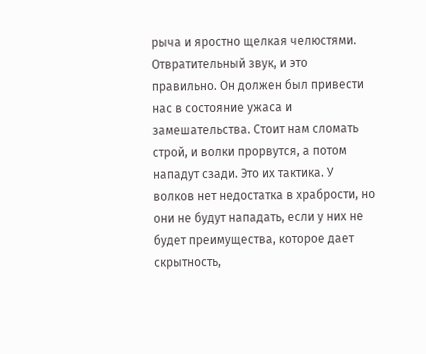рыча и яростно щелкая челюстями.
Отвратительный звук, и это правильно. Он должен был привести нас в состояние ужаса и замешательства. Стоит нам сломать строй, и волки прорвутся, а потом нападут сзади. Это их тактика. У волков нет недостатка в храбрости, но они не будут нападать, если у них не будет преимущества, которое дает скрытность,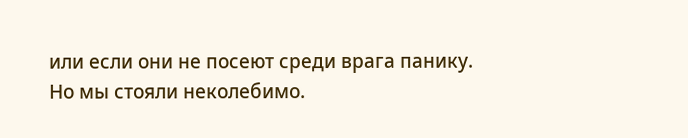или если они не посеют среди врага панику.
Но мы стояли неколебимо.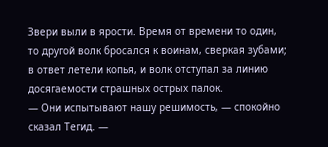Звери выли в ярости. Время от времени то один, то другой волк бросался к воинам, сверкая зубами; в ответ летели копья, и волк отступал за линию досягаемости страшных острых палок.
— Они испытывают нашу решимость, — спокойно сказал Тегид. —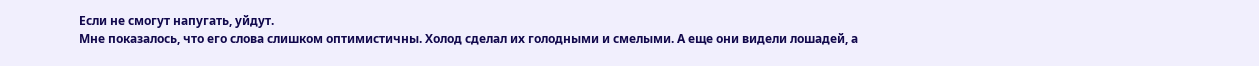Если не смогут напугать, уйдут.
Мне показалось, что его слова слишком оптимистичны. Холод сделал их голодными и смелыми. А еще они видели лошадей, а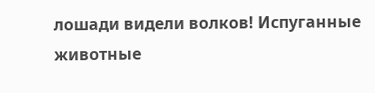лошади видели волков! Испуганные животные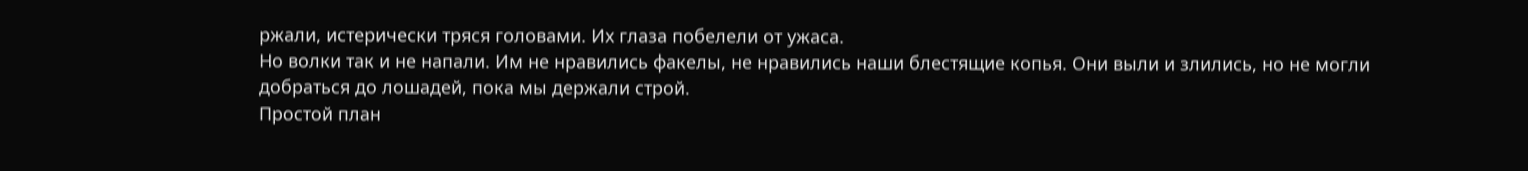ржали, истерически тряся головами. Их глаза побелели от ужаса.
Но волки так и не напали. Им не нравились факелы, не нравились наши блестящие копья. Они выли и злились, но не могли добраться до лошадей, пока мы держали строй.
Простой план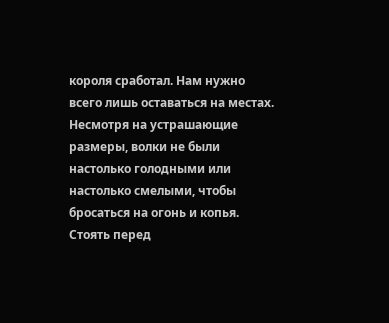короля сработал. Нам нужно всего лишь оставаться на местах. Несмотря на устрашающие размеры, волки не были настолько голодными или настолько смелыми, чтобы бросаться на огонь и копья. Стоять перед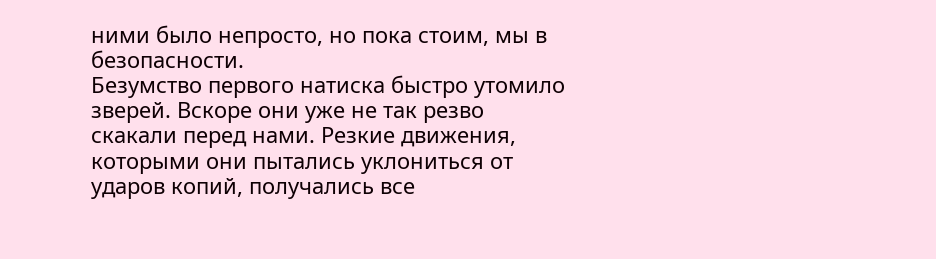ними было непросто, но пока стоим, мы в безопасности.
Безумство первого натиска быстро утомило зверей. Вскоре они уже не так резво скакали перед нами. Резкие движения, которыми они пытались уклониться от ударов копий, получались все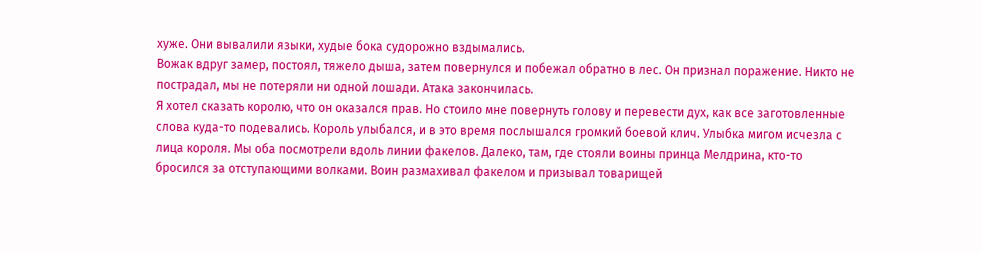хуже. Они вывалили языки, худые бока судорожно вздымались.
Вожак вдруг замер, постоял, тяжело дыша, затем повернулся и побежал обратно в лес. Он признал поражение. Никто не пострадал, мы не потеряли ни одной лошади. Атака закончилась.
Я хотел сказать королю, что он оказался прав. Но стоило мне повернуть голову и перевести дух, как все заготовленные слова куда-то подевались. Король улыбался, и в это время послышался громкий боевой клич. Улыбка мигом исчезла с лица короля. Мы оба посмотрели вдоль линии факелов. Далеко, там, где стояли воины принца Мелдрина, кто-то бросился за отступающими волками. Воин размахивал факелом и призывал товарищей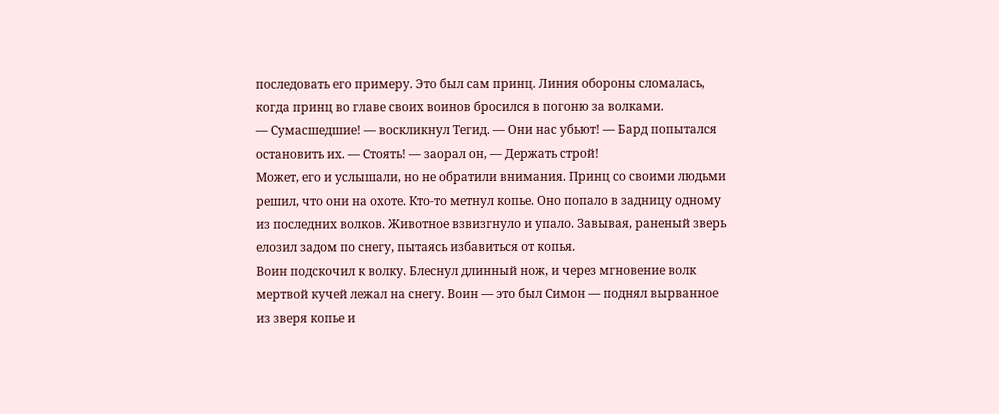последовать его примеру. Это был сам принц. Линия обороны сломалась, когда принц во главе своих воинов бросился в погоню за волками.
— Сумасшедшие! — воскликнул Тегид. — Они нас убьют! — Бард попытался остановить их. — Стоять! — заорал он, — Держать строй!
Может, его и услышали, но не обратили внимания. Принц со своими людьми решил, что они на охоте. Кто-то метнул копье. Оно попало в задницу одному из последних волков. Животное взвизгнуло и упало. Завывая, раненый зверь елозил задом по снегу, пытаясь избавиться от копья.
Воин подскочил к волку. Блеснул длинный нож, и через мгновение волк мертвой кучей лежал на снегу. Воин — это был Симон — поднял вырванное из зверя копье и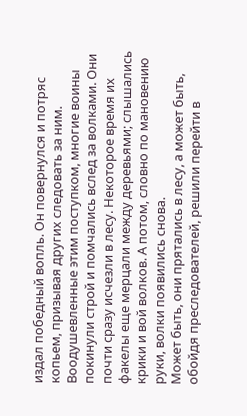издал победный вопль. Он повернулся и потряс копьем, призывая других следовать за ним. Воодушевленные этим поступком, многие воины покинули строй и помчались вслед за волками. Они почти сразу исчезли в лесу. Некоторое время их факелы еще мерцали между деревьями; слышались крики и вой волков. А потом, словно по мановению руки, волки появились снова.
Может быть, они прятались в лесу, а может быть, обойдя преследователей, решили перейти в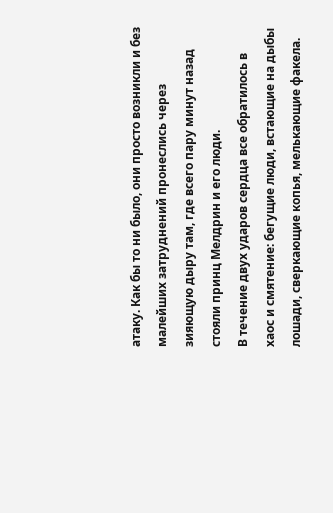атаку. Как бы то ни было, они просто возникли и без малейших затруднений пронеслись через зияющую дыру там, где всего пару минут назад стояли принц Мелдрин и его люди.
В течение двух ударов сердца все обратилось в хаос и смятение: бегущие люди, встающие на дыбы лошади, сверкающие копья, мелькающие факела.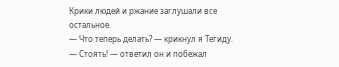Крики людей и ржание заглушали все остальное.
— Что теперь делать? — крикнул я Тегиду.
— Стоять! — ответил он и побежал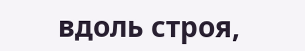вдоль строя,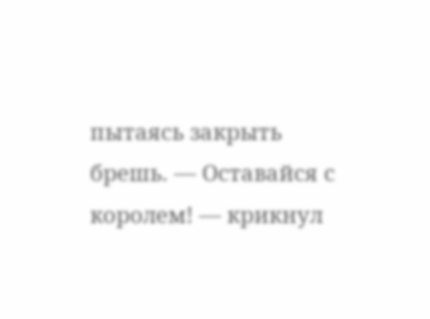пытаясь закрыть брешь. — Оставайся с королем! — крикнул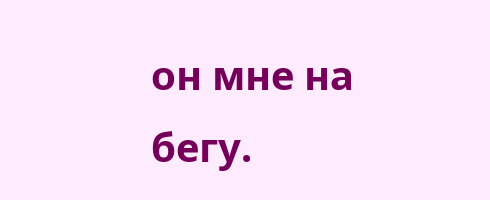он мне на бегу.